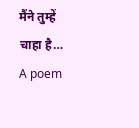मैंने तुम्हें चाहा है…
A poem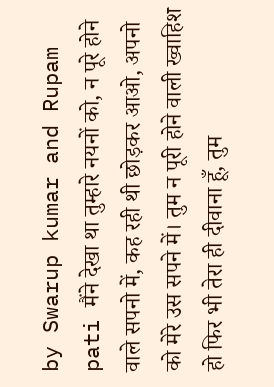by Swarup kumar and Rupam pati मैंने देखा था तुम्हारे नयनों को, न पूरे होने वाले सपनो में, कह रही थी छोड़कर आओ, अपनो को मेरे उस सपने में। तुम न पूरी होने वाली ख्वाहिश हो फिर भी तेरा ही दीवाना हूँ, तुम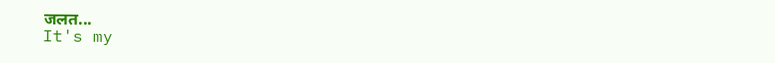जलत...
It's my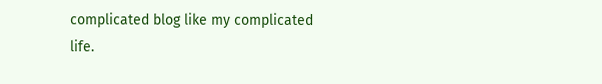complicated blog like my complicated life.